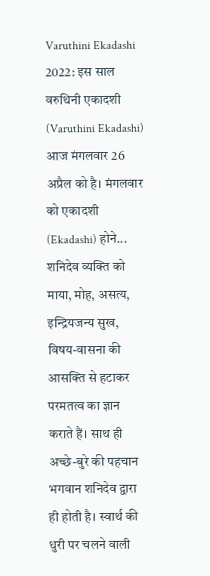Varuthini Ekadashi 2022: इस साल वरुथिनी एकादशी (Varuthini Ekadashi) आज मंगलवार 26 अप्रैल को है। मंगलवार को एकादशी (Ekadashi) होने...
शनिदेव व्यक्ति को माया, मोह, असत्य, इन्द्रियजन्य सुख, विषय-वासना की आसक्ति से हटाकर परमतत्व का ज्ञान कराते हैं। साथ ही अच्छे-बुरे की पहचान भगवान शनिदेव द्वारा ही होती है। स्वार्थ की धुरी पर चलने वाली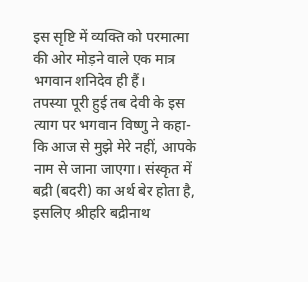इस सृष्टि में व्यक्ति को परमात्मा की ओर मोड़ने वाले एक मात्र भगवान शनिदेव ही हैं।
तपस्या पूरी हुई तब देवी के इस त्याग पर भगवान विष्णु ने कहा- कि आज से मुझे मेरे नहीं, आपके नाम से जाना जाएगा। संस्कृत में बद्री (बदरी) का अर्थ बेर होता है, इसलिए श्रीहरि बद्रीनाथ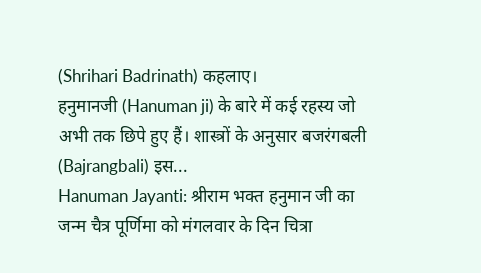(Shrihari Badrinath) कहलाए।
हनुमानजी (Hanuman ji) के बारे में कई रहस्य जो अभी तक छिपे हुए हैं। शास्त्रों के अनुसार बजरंगबली (Bajrangbali) इस...
Hanuman Jayanti: श्रीराम भक्त हनुमान जी का जन्म चैत्र पूर्णिमा को मंगलवार के दिन चित्रा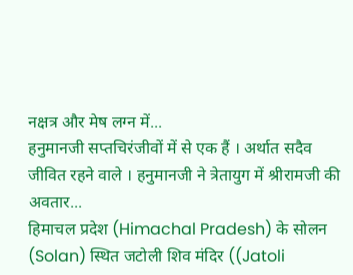नक्षत्र और मेष लग्न में...
हनुमानजी सप्तचिरंजीवों में से एक हैं । अर्थात सदैव जीवित रहने वाले । हनुमानजी ने त्रेतायुग में श्रीरामजी की अवतार...
हिमाचल प्रदेश (Himachal Pradesh) के सोलन (Solan) स्थित जटोली शिव मंदिर ((Jatoli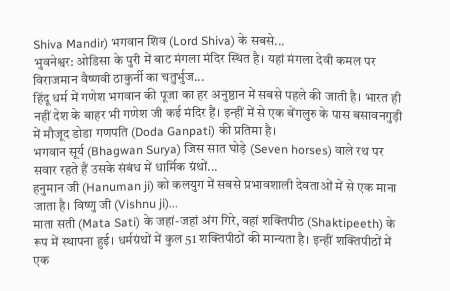Shiva Mandir) भगवान शिव (Lord Shiva) के सबसे...
भुवनेश्वर: ओडिसा के पुरी में बाट मंगला मंदिर स्थित है। यहां मंगला देवी कमल पर विराजमान वैष्णवी ठाकुर्नी का चतुर्भुज...
हिंदू धर्म में गणेश भगवान की पूजा का हर अनुष्ठान में सबसे पहले की जाती है। भारत ही नहीं देश के बाहर भी गणेश जी कई मंदिर हैं। इन्हीं में से एक बेंगलुरु के पास बसावनगुड़ी में मौजूद डोडा गणपति (Doda Ganpati) की प्रतिमा है।
भगवान सूर्य (Bhagwan Surya) जिस सात घोड़े (Seven horses) वाले रथ पर सवार रहते हैं उसके संबंध में धार्मिक ग्रंथों...
हनुमान जी (Hanuman ji) को कलयुग में सबसे प्रभावशाली देवताओं में से एक माना जाता है। विष्णु जी (Vishnu ji)...
माता सती (Mata Sati) के जहां-जहां अंग गिरे, वहां शक्तिपीठ (Shaktipeeth) के रूप में स्थापना हुई। धर्मग्रंथों में कुल 51 शक्तिपीठों की मान्यता है। इन्हीं शक्तिपीठों में एक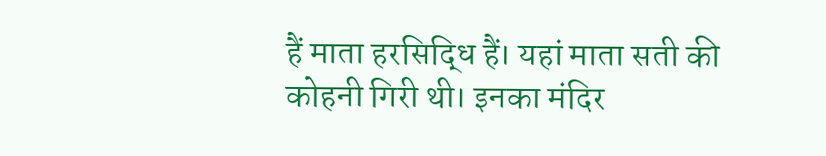हैं माता हरसिद्धि हैं। यहां माता सती की कोहनी गिरी थी। इनका मंदिर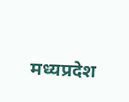मध्यप्रदेश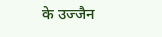के उज्जैन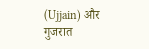(Ujjain) और गुजरात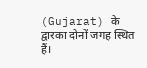(Gujarat) के द्वारका दोनों जगह स्थित हैं।